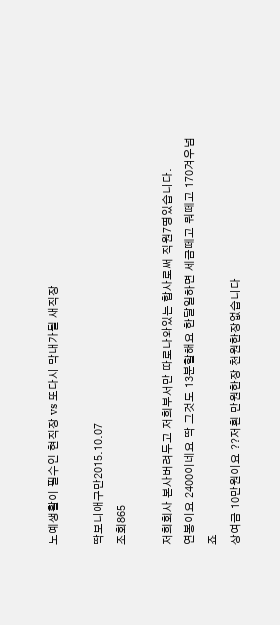노예생활이 필수인 현직장 vs 또다시 막내가될 새직장

딱보니애구만2015.10.07
조회865

저희회사 본사버려두고 저희부서만 따로나와있는 합사로써 직원7명있습니다.
연봉이요 2400이네요 딱 그것도 13분할해요 한달일하면 세금떼고 뭐떼고 170겨우넘죠
상여금 10만원이요 ??저흰 만원한장 천원한장없습니다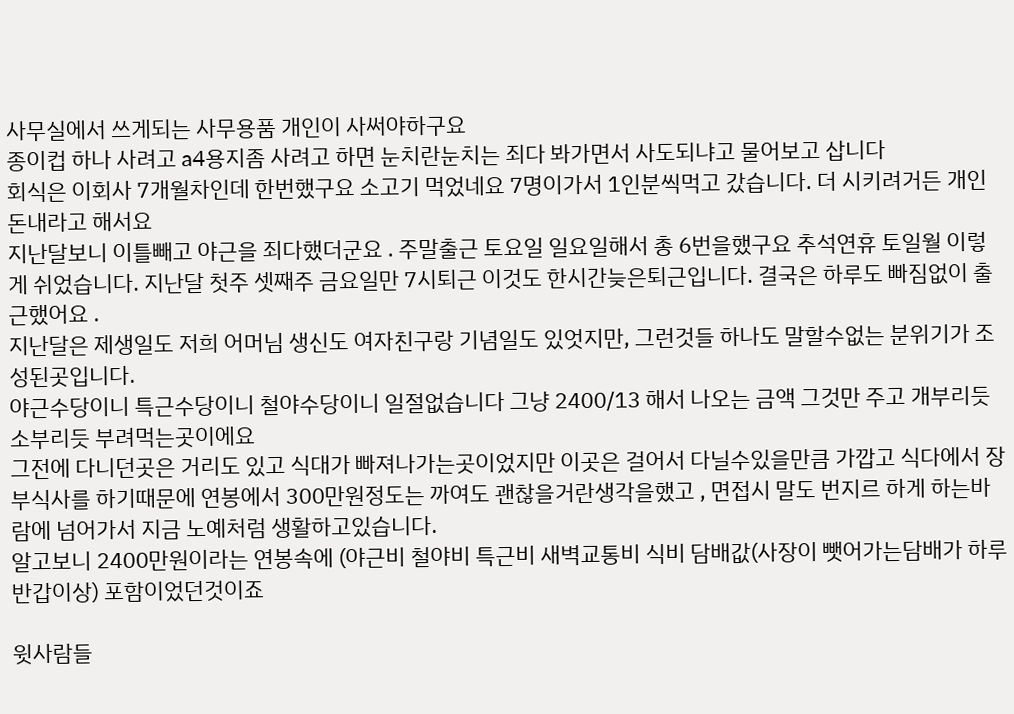사무실에서 쓰게되는 사무용품 개인이 사써야하구요
종이컵 하나 사려고 a4용지좀 사려고 하면 눈치란눈치는 죄다 봐가면서 사도되냐고 물어보고 삽니다
회식은 이회사 7개월차인데 한번했구요 소고기 먹었네요 7명이가서 1인분씩먹고 갔습니다. 더 시키려거든 개인돈내라고 해서요
지난달보니 이틀빼고 야근을 죄다했더군요 . 주말출근 토요일 일요일해서 총 6번을했구요 추석연휴 토일월 이렇게 쉬었습니다. 지난달 첫주 셋째주 금요일만 7시퇴근 이것도 한시간늦은퇴근입니다. 결국은 하루도 빠짐없이 출근했어요 .
지난달은 제생일도 저희 어머님 생신도 여자친구랑 기념일도 있엇지만, 그런것들 하나도 말할수없는 분위기가 조성된곳입니다.
야근수당이니 특근수당이니 철야수당이니 일절없습니다 그냥 2400/13 해서 나오는 금액 그것만 주고 개부리듯 소부리듯 부려먹는곳이에요
그전에 다니던곳은 거리도 있고 식대가 빠져나가는곳이었지만 이곳은 걸어서 다닐수있을만큼 가깝고 식다에서 장부식사를 하기때문에 연봉에서 300만원정도는 까여도 괜찮을거란생각을했고 , 면접시 말도 번지르 하게 하는바람에 넘어가서 지금 노예처럼 생활하고있습니다.
알고보니 2400만원이라는 연봉속에 (야근비 철야비 특근비 새벽교통비 식비 담배값(사장이 뺏어가는담배가 하루 반갑이상) 포함이었던것이죠

윗사람들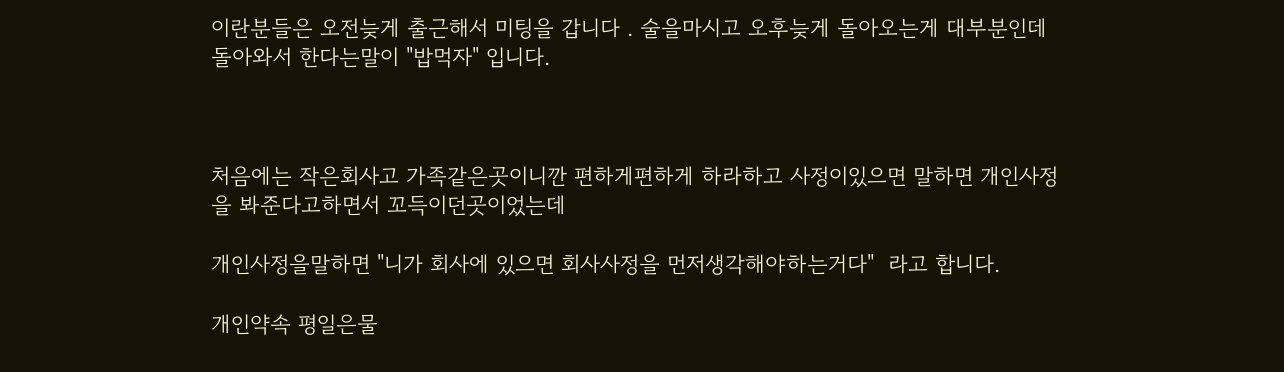이란분들은 오전늦게 출근해서 미팅을 갑니다 . 술을마시고 오후늦게 돌아오는게 대부분인데 돌아와서 한다는말이 "밥먹자" 입니다.



처음에는 작은회사고 가족같은곳이니깐 편하게편하게 하라하고 사정이있으면 말하면 개인사정을 봐준다고하면서 꼬득이던곳이었는데

개인사정을말하면 "니가 회사에 있으면 회사사정을 먼저생각해야하는거다"  라고 합니다.

개인약속 평일은물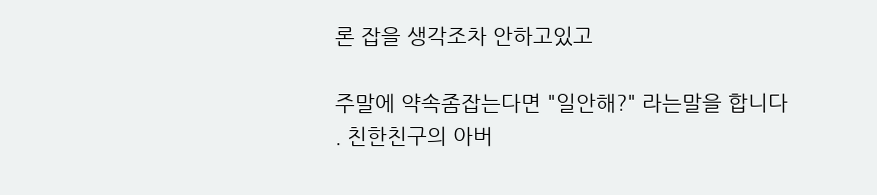론 잡을 생각조차 안하고있고

주말에 약속좀잡는다면 "일안해?" 라는말을 합니다 . 친한친구의 아버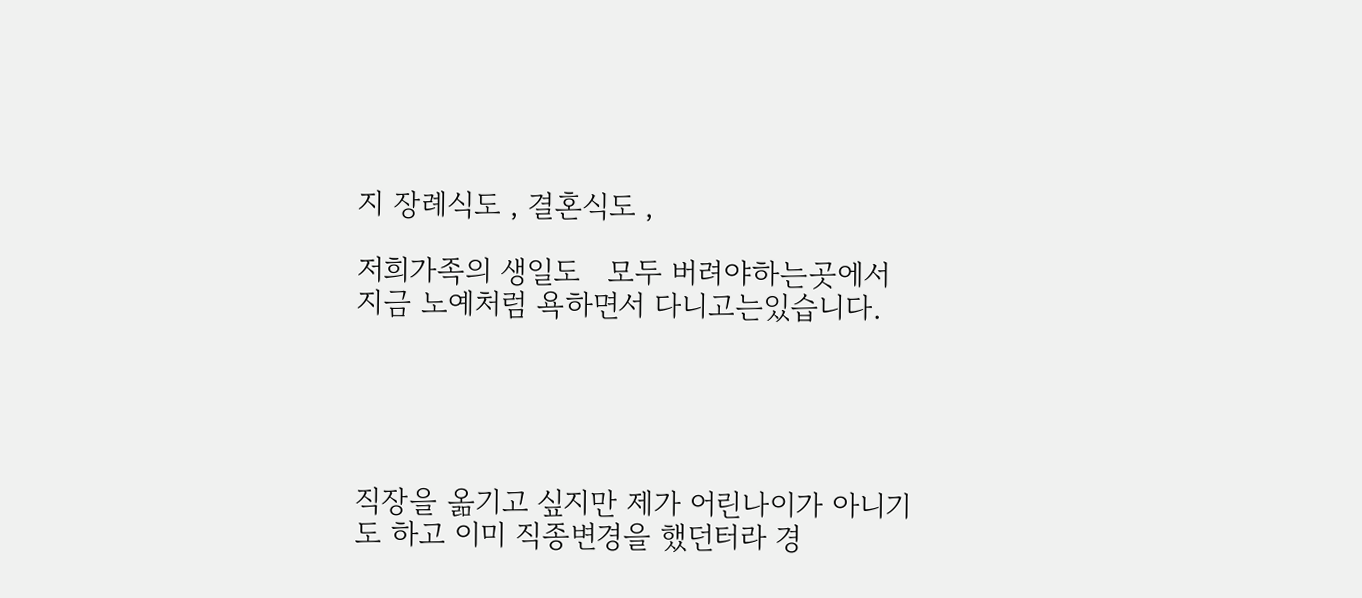지 장례식도 , 결혼식도 ,

저희가족의 생일도   모두 버려야하는곳에서 지금 노예처럼 욕하면서 다니고는있습니다.





직장을 옮기고 싶지만 제가 어린나이가 아니기도 하고 이미 직종변경을 했던터라 경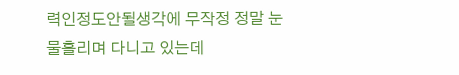력인정도안될생각에 무작정 정말 눈물흘리며 다니고 있는데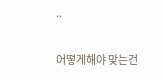..

어떻게해야 맞는건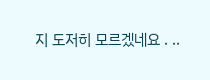지 도저히 모르겠네요 . ..